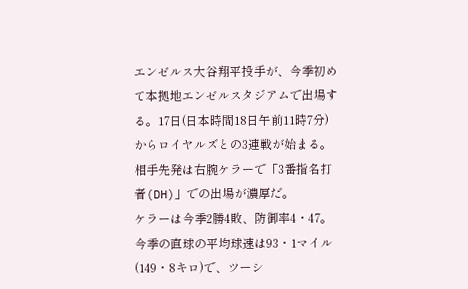エンゼルス大谷翔平投手が、今季初めて本拠地エンゼルスタジアムで出場する。17日(日本時間18日午前11時7分)からロイヤルズとの3連戦が始まる。相手先発は右腕ケラーで「3番指名打者(DH)」での出場が濃厚だ。
ケラーは今季2勝4敗、防御率4・47。今季の直球の平均球速は93・1マイル(149・8キロ)で、ツーシ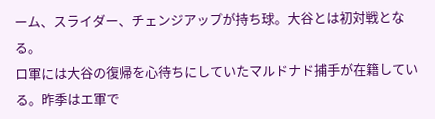ーム、スライダー、チェンジアップが持ち球。大谷とは初対戦となる。
ロ軍には大谷の復帰を心待ちにしていたマルドナド捕手が在籍している。昨季はエ軍で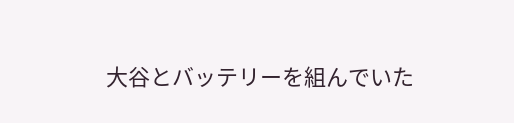大谷とバッテリーを組んでいた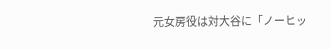元女房役は対大谷に「ノーヒッ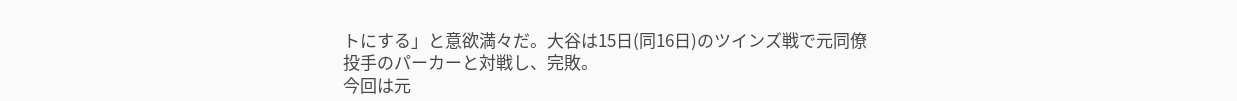トにする」と意欲満々だ。大谷は15日(同16日)のツインズ戦で元同僚投手のパーカーと対戦し、完敗。
今回は元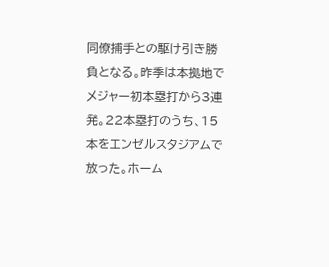同僚捕手との駆け引き勝負となる。昨季は本拠地でメジャー初本塁打から3連発。22本塁打のうち、15本をエンゼルスタジアムで放った。ホーム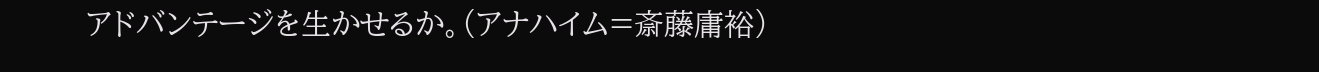アドバンテージを生かせるか。(アナハイム=斎藤庸裕)